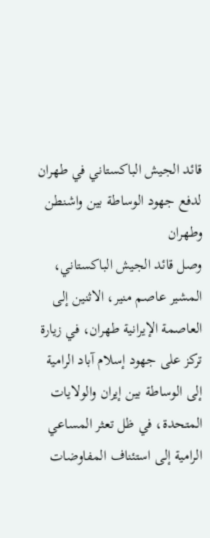قائد الجيش الباكستاني في طهران لدفع جهود الوساطة بين واشنطن وطهران
وصل قائد الجيش الباكستاني، المشير عاصم منير، الاثنين إلى العاصمة الإيرانية طهران، في زيارة تركز على جهود إسلام آباد الرامية إلى الوساطة بين إيران والولايات المتحدة، في ظل تعثر المساعي الرامية إلى استئناف المفاوضات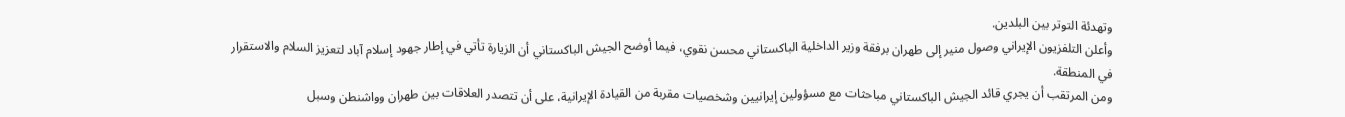وتهدئة التوتر بين البلدين.
وأعلن التلفزيون الإيراني وصول منير إلى طهران برفقة وزير الداخلية الباكستاني محسن نقوي، فيما أوضح الجيش الباكستاني أن الزيارة تأتي في إطار جهود إسلام آباد لتعزيز السلام والاستقرار في المنطقة.
ومن المرتقب أن يجري قائد الجيش الباكستاني مباحثات مع مسؤولين إيرانيين وشخصيات مقربة من القيادة الإيرانية، على أن تتصدر العلاقات بين طهران وواشنطن وسبل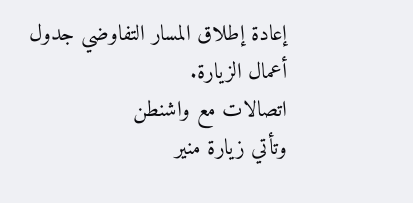إعادة إطلاق المسار التفاوضي جدول أعمال الزيارة.
اتصالات مع واشنطن
وتأتي زيارة منير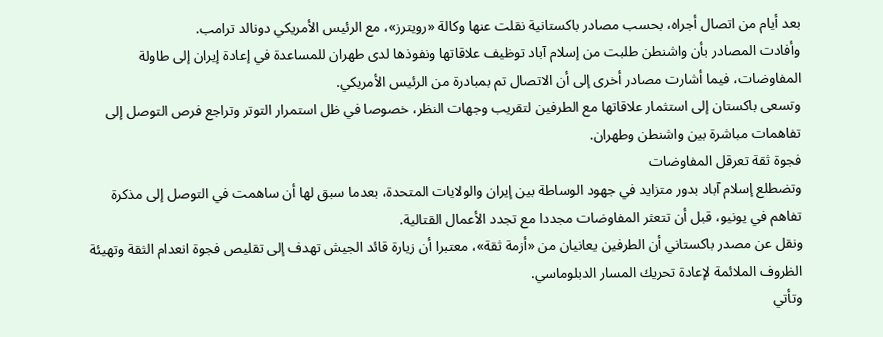بعد أيام من اتصال أجراه، بحسب مصادر باكستانية نقلت عنها وكالة «رويترز»، مع الرئيس الأمريكي دونالد ترامب.
وأفادت المصادر بأن واشنطن طلبت من إسلام آباد توظيف علاقاتها ونفوذها لدى طهران للمساعدة في إعادة إيران إلى طاولة المفاوضات، فيما أشارت مصادر أخرى إلى أن الاتصال تم بمبادرة من الرئيس الأمريكي.
وتسعى باكستان إلى استثمار علاقاتها مع الطرفين لتقريب وجهات النظر، خصوصا في ظل استمرار التوتر وتراجع فرص التوصل إلى تفاهمات مباشرة بين واشنطن وطهران.
فجوة ثقة تعرقل المفاوضات
وتضطلع إسلام آباد بدور متزايد في جهود الوساطة بين إيران والولايات المتحدة، بعدما سبق لها أن ساهمت في التوصل إلى مذكرة تفاهم في يونيو، قبل أن تتعثر المفاوضات مجددا مع تجدد الأعمال القتالية.
ونقل عن مصدر باكستاني أن الطرفين يعانيان من «أزمة ثقة»، معتبرا أن زيارة قائد الجيش تهدف إلى تقليص فجوة انعدام الثقة وتهيئة الظروف الملائمة لإعادة تحريك المسار الدبلوماسي.
وتأتي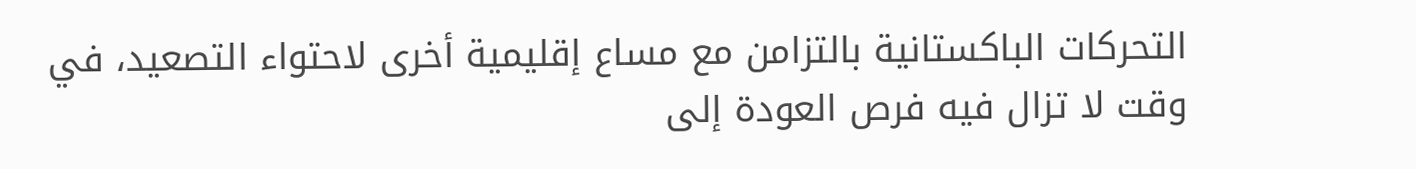التحركات الباكستانية بالتزامن مع مساع إقليمية أخرى لاحتواء التصعيد، في وقت لا تزال فيه فرص العودة إلى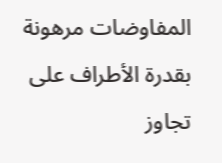المفاوضات مرهونة بقدرة الأطراف على تجاوز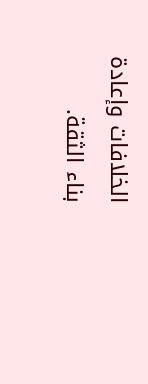الخلافات وإعادة بناء الثقة.